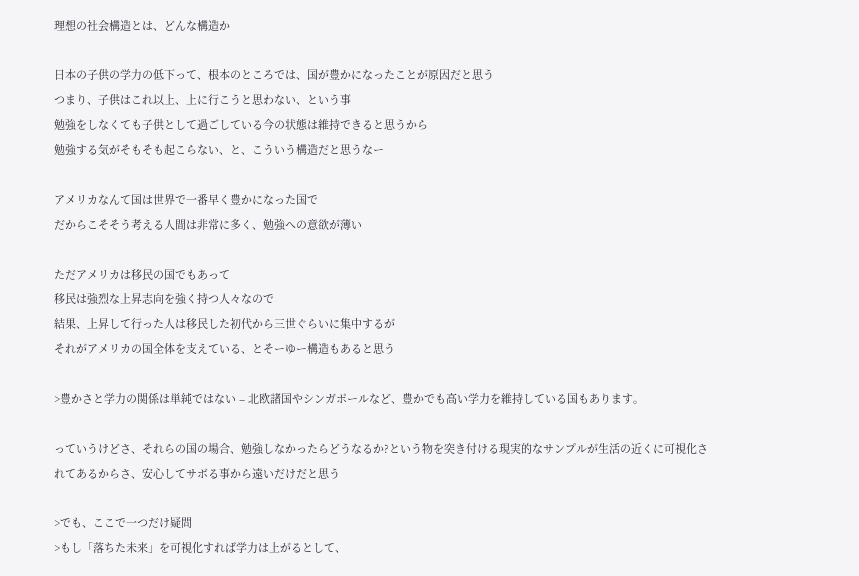理想の社会構造とは、どんな構造か

日本の子供の学力の低下って、根本のところでは、国が豊かになったことが原因だと思う
つまり、子供はこれ以上、上に行こうと思わない、という事
勉強をしなくても子供として過ごしている今の状態は維持できると思うから
勉強する気がそもそも起こらない、と、こういう構造だと思うなー

アメリカなんて国は世界で一番早く豊かになった国で
だからこそそう考える人間は非常に多く、勉強への意欲が薄い

ただアメリカは移民の国でもあって
移民は強烈な上昇志向を強く持つ人々なので
結果、上昇して行った人は移民した初代から三世ぐらいに集中するが
それがアメリカの国全体を支えている、とそーゆー構造もあると思う

>豊かさと学力の関係は単純ではない – 北欧諸国やシンガポールなど、豊かでも高い学力を維持している国もあります。

っていうけどさ、それらの国の場合、勉強しなかったらどうなるか?という物を突き付ける現実的なサンプルが生活の近くに可視化されてあるからさ、安心してサボる事から遠いだけだと思う

>でも、ここで一つだけ疑問
>もし「落ちた未来」を可視化すれば学力は上がるとして、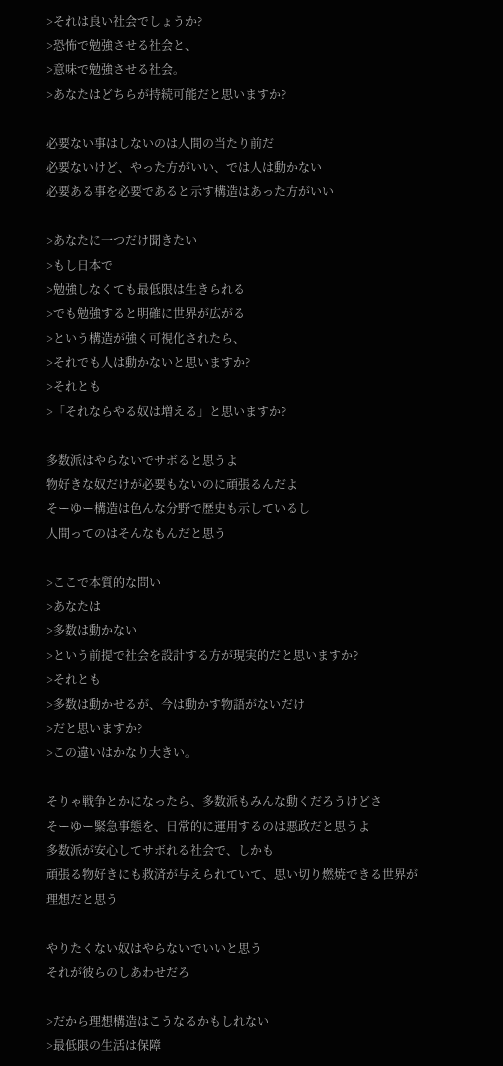>それは良い社会でしょうか?
>恐怖で勉強させる社会と、
>意味で勉強させる社会。
>あなたはどちらが持続可能だと思いますか?

必要ない事はしないのは人間の当たり前だ
必要ないけど、やった方がいい、では人は動かない
必要ある事を必要であると示す構造はあった方がいい

>あなたに一つだけ聞きたい
>もし日本で
>勉強しなくても最低限は生きられる
>でも勉強すると明確に世界が広がる
>という構造が強く可視化されたら、
>それでも人は動かないと思いますか?
>それとも
>「それならやる奴は増える」と思いますか?

多数派はやらないでサボると思うよ
物好きな奴だけが必要もないのに頑張るんだよ
そーゆー構造は色んな分野で歴史も示しているし
人間ってのはそんなもんだと思う

>ここで本質的な問い
>あなたは
>多数は動かない
>という前提で社会を設計する方が現実的だと思いますか?
>それとも
>多数は動かせるが、今は動かす物語がないだけ
>だと思いますか?
>この違いはかなり大きい。

そりゃ戦争とかになったら、多数派もみんな動くだろうけどさ
そーゆー緊急事態を、日常的に運用するのは悪政だと思うよ
多数派が安心してサボれる社会で、しかも
頑張る物好きにも救済が与えられていて、思い切り燃焼できる世界が理想だと思う

やりたくない奴はやらないでいいと思う
それが彼らのしあわせだろ

>だから理想構造はこうなるかもしれない
>最低限の生活は保障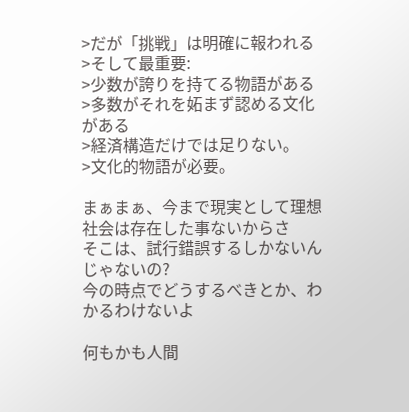>だが「挑戦」は明確に報われる
>そして最重要:
>少数が誇りを持てる物語がある
>多数がそれを妬まず認める文化がある
>経済構造だけでは足りない。
>文化的物語が必要。

まぁまぁ、今まで現実として理想社会は存在した事ないからさ
そこは、試行錯誤するしかないんじゃないの?
今の時点でどうするべきとか、わかるわけないよ

何もかも人間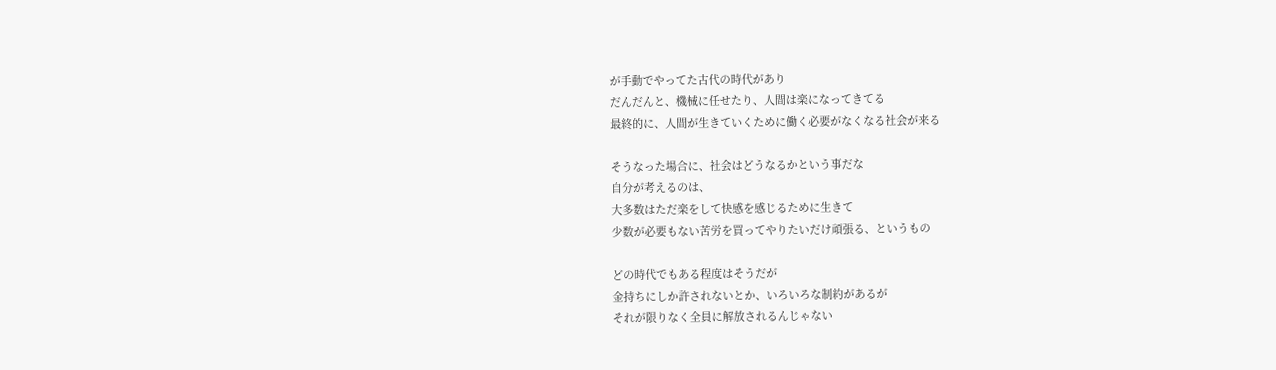が手動でやってた古代の時代があり
だんだんと、機械に任せたり、人間は楽になってきてる
最終的に、人間が生きていくために働く必要がなくなる社会が来る

そうなった場合に、社会はどうなるかという事だな
自分が考えるのは、
大多数はただ楽をして快感を感じるために生きて
少数が必要もない苦労を買ってやりたいだけ頑張る、というもの

どの時代でもある程度はそうだが
金持ちにしか許されないとか、いろいろな制約があるが
それが限りなく全員に解放されるんじゃない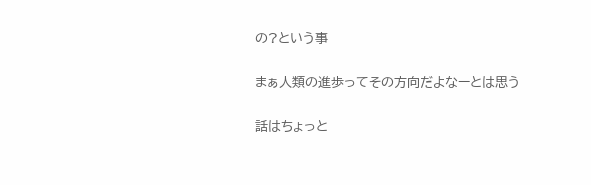の?という事

まぁ人類の進歩ってその方向だよなーとは思う

話はちょっと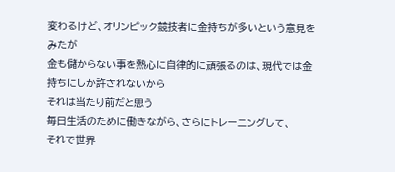変わるけど、オリンピック競技者に金持ちが多いという意見をみたが
金も儲からない事を熱心に自律的に頑張るのは、現代では金持ちにしか許されないから
それは当たり前だと思う
毎日生活のために働きながら、さらにトレーニングして、
それで世界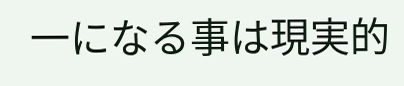一になる事は現実的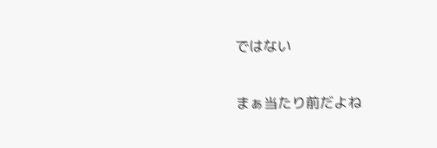ではない

まぁ当たり前だよね